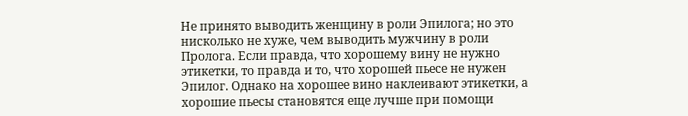Не принято выводить женщину в роли Эпилога; но это нисколько не хуже, чем выводить мужчину в роли Пролога. Если правда, что хорошему вину не нужно этикетки, то правда и то, что хорошей пьесе не нужен Эпилог. Однако на хорошее вино наклеивают этикетки, а хорошие пьесы становятся еще лучше при помощи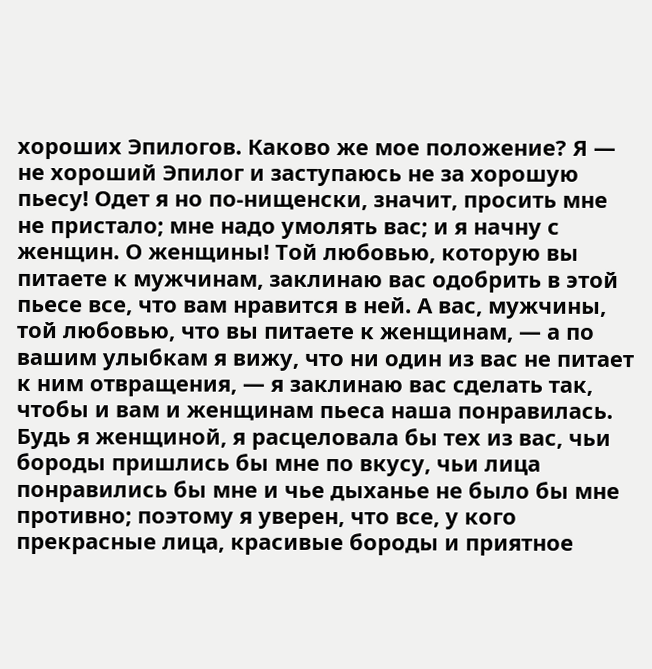хороших Эпилогов. Каково же мое положение? Я — не хороший Эпилог и заступаюсь не за хорошую пьесу! Одет я но по-нищенски, значит, просить мне не пристало; мне надо умолять вас; и я начну с женщин. О женщины! Той любовью, которую вы питаете к мужчинам, заклинаю вас одобрить в этой пьесе все, что вам нравится в ней. А вас, мужчины, той любовью, что вы питаете к женщинам, — а по вашим улыбкам я вижу, что ни один из вас не питает к ним отвращения, — я заклинаю вас сделать так, чтобы и вам и женщинам пьеса наша понравилась. Будь я женщиной, я расцеловала бы тех из вас, чьи бороды пришлись бы мне по вкусу, чьи лица понравились бы мне и чье дыханье не было бы мне противно; поэтому я уверен, что все, у кого прекрасные лица, красивые бороды и приятное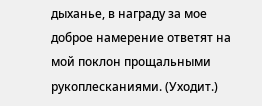дыханье, в награду за мое доброе намерение ответят на мой поклон прощальными рукоплесканиями. (Уходит.)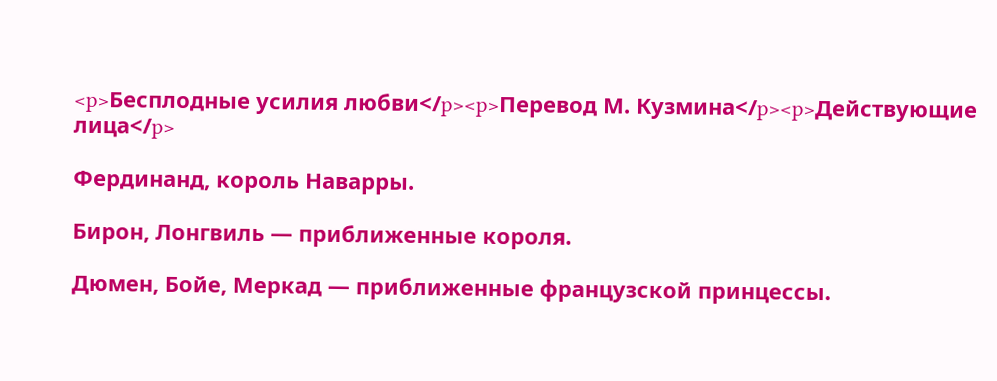<p>Бесплодные усилия любви</p><p>Перевод М. Кузмина</p><p>Действующие лица</p>

Фердинанд, король Наварры.

Бирон, Лонгвиль — приближенные короля.

Дюмен, Бойе, Меркад — приближенные французской принцессы.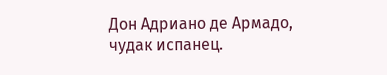Дон Адриано де Армадо, чудак испанец.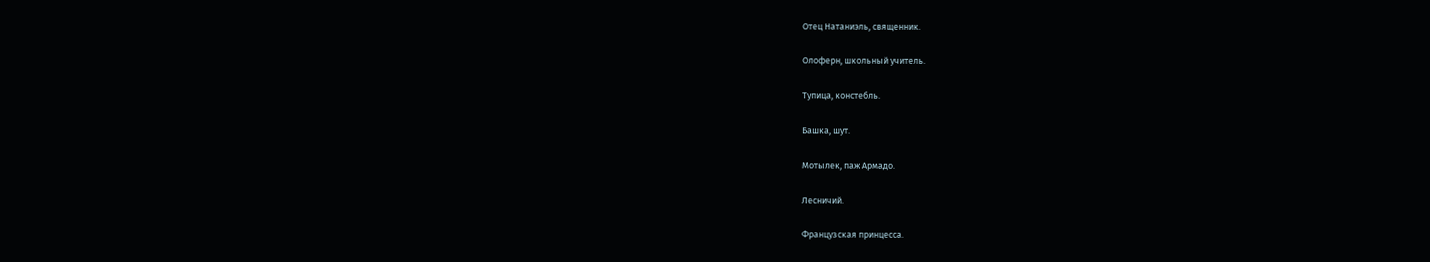Отец Натаниэль, священник.

Олоферн, школьный учитель.

Тупица, констебль.

Башка, шут.

Мотылек, паж Армадо.

Лесничий.

Французская принцесса.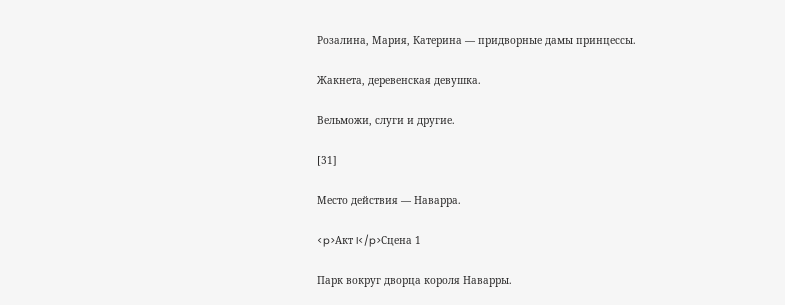Розалина, Мария, Катерина — придворные дамы принцессы.

Жакнета, деревенская девушка.

Вельможи, слуги и другие.

[31]

Место действия — Наварра.

<p>Акт I</p>Сцена 1

Парк вокруг дворца короля Наварры.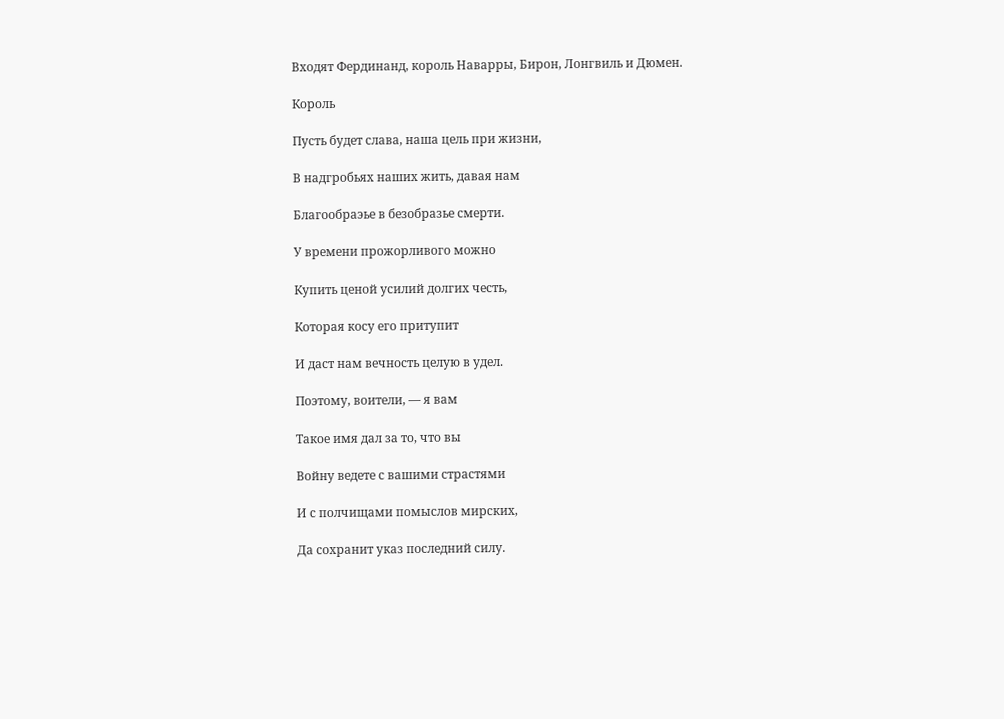Входят Фердинанд, король Наварры, Бирон, Лонгвиль и Дюмен.

Король

Пусть будет слава, наша цель при жизни,

В надгробьях наших жить, давая нам

Благообраэье в безобразье смерти.

У времени прожорливого можно

Купить ценой усилий долгих честь,

Которая косу его притупит

И даст нам вечность целую в удел.

Поэтому, воители, — я вам

Такое имя дал за то, что вы

Войну ведете с вашими страстями

И с полчищами помыслов мирских,

Да сохранит указ последний силу.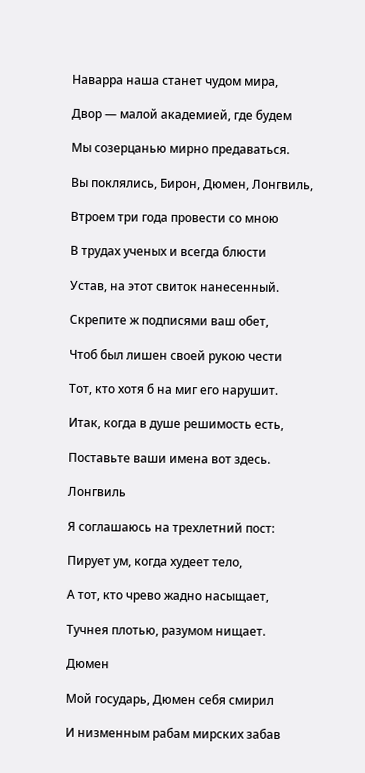Наварра наша станет чудом мира,

Двор — малой академией, где будем

Мы созерцанью мирно предаваться.

Вы поклялись, Бирон, Дюмен, Лонгвиль,

Втроем три года провести со мною

В трудах ученых и всегда блюсти

Устав, на этот свиток нанесенный.

Скрепите ж подписями ваш обет,

Чтоб был лишен своей рукою чести

Тот, кто хотя б на миг его нарушит.

Итак, когда в душе решимость есть,

Поставьте ваши имена вот здесь.

Лонгвиль

Я соглашаюсь на трехлетний пост:

Пирует ум, когда худеет тело,

А тот, кто чрево жадно насыщает,

Тучнея плотью, разумом нищает.

Дюмен

Мой государь, Дюмен себя смирил

И низменным рабам мирских забав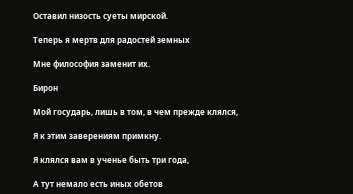Оставил низость суеты мирской.

Теперь я мертв для радостей земных

Мне философия заменит их.

Бирон

Мой государь, лишь в том, в чем прежде клялся,

Я к этим заверениям примкну.

Я клялся вам в ученье быть три года,

А тут немало есть иных обетов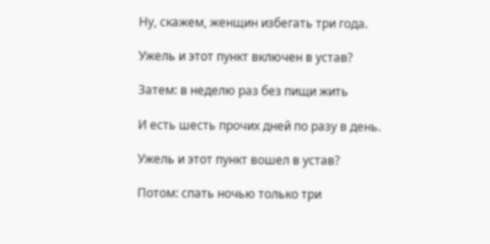Ну, скажем, женщин избегать три года.

Ужель и этот пункт включен в устав?

Затем: в неделю раз без пищи жить

И есть шесть прочих дней по разу в день.

Ужель и этот пункт вошел в устав?

Потом: спать ночью только три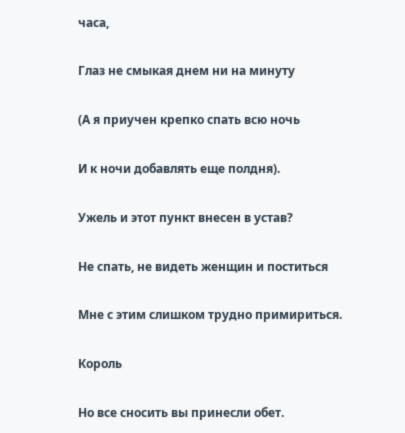часа,

Глаз не смыкая днем ни на минуту

(А я приучен крепко спать всю ночь

И к ночи добавлять еще полдня).

Ужель и этот пункт внесен в устав?

Не спать, не видеть женщин и поститься

Мне с этим слишком трудно примириться.

Король

Но все сносить вы принесли обет.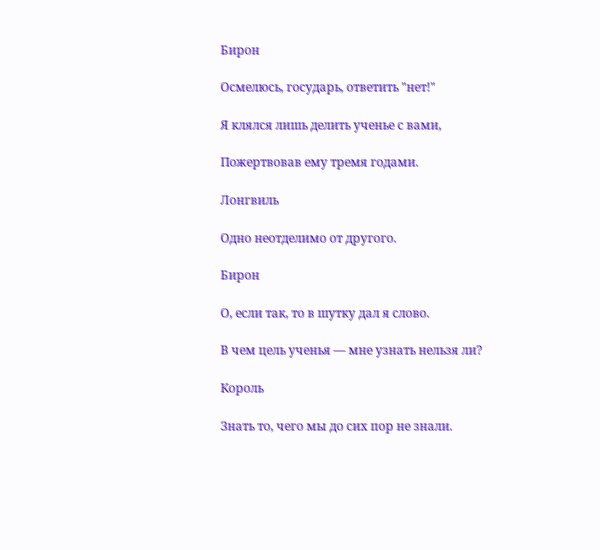Бирон

Осмелюсь, государь, ответить "нет!"

Я клялся лишь делить ученье с вами,

Пожертвовав ему тремя годами.

Лонгвиль

Одно неотделимо от другого.

Бирон

О, если так, то в шутку дал я слово.

В чем цель ученья — мне узнать нельзя ли?

Король

Знать то, чего мы до сих пор не знали.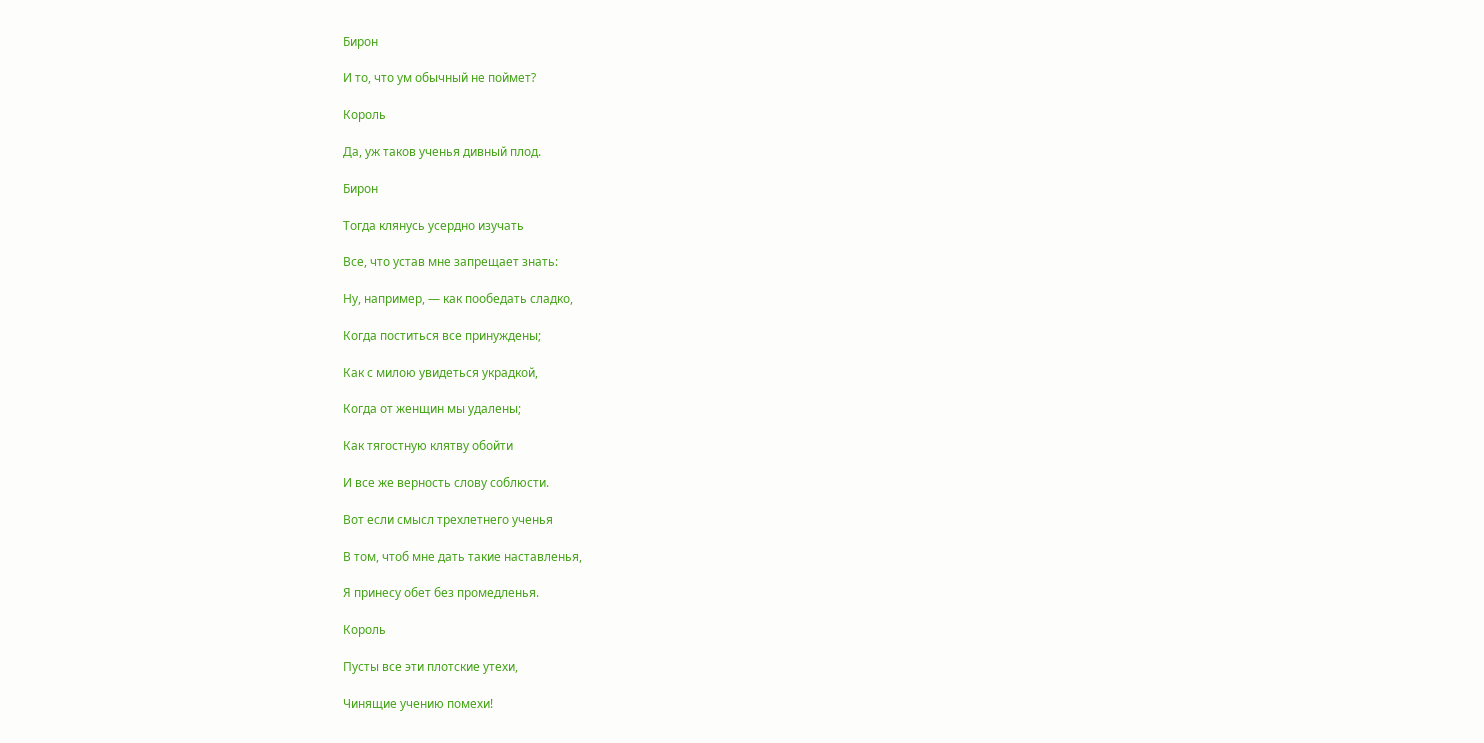Бирон

И то, что ум обычный не поймет?

Король

Да, уж таков ученья дивный плод.

Бирон

Тогда клянусь усердно изучать

Все, что устав мне запрещает знать:

Ну, например, — как пообедать сладко,

Когда поститься все принуждены;

Как с милою увидеться украдкой,

Когда от женщин мы удалены;

Как тягостную клятву обойти

И все же верность слову соблюсти.

Вот если смысл трехлетнего ученья

В том, чтоб мне дать такие наставленья,

Я принесу обет без промедленья.

Король

Пусты все эти плотские утехи,

Чинящие учению помехи!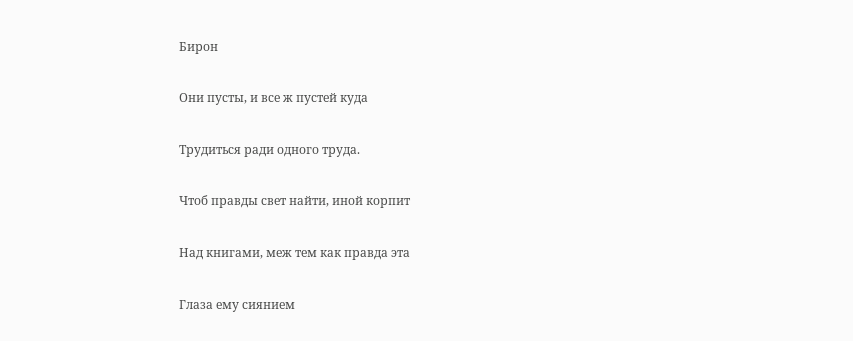Бирон

Они пусты, и все ж пустей куда

Трудиться ради одного труда.

Чтоб правды свет найти, иной корпит

Над книгами, меж тем как правда эта

Глаза ему сиянием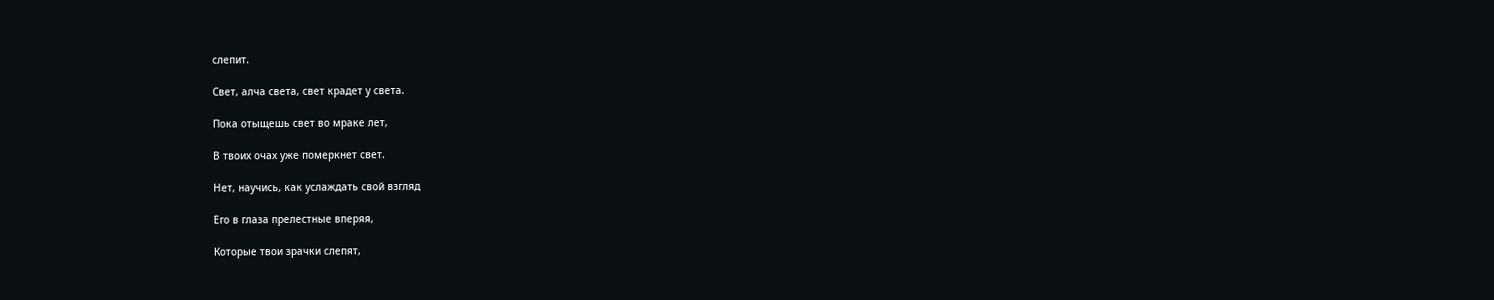слепит.

Свет, алча света, свет крадет у света.

Пока отыщешь свет во мраке лет,

В твоих очах уже померкнет свет.

Нет, научись, как услаждать свой взгляд

Его в глаза прелестные вперяя,

Которые твои зрачки слепят,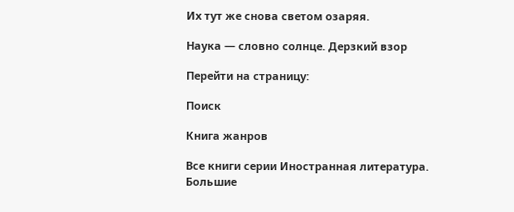Их тут же снова светом озаряя.

Наука — словно солнце. Дерзкий взор

Перейти на страницу:

Поиск

Книга жанров

Все книги серии Иностранная литература. Большие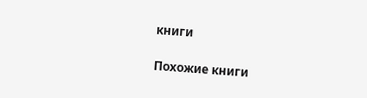книги

Похожие книги